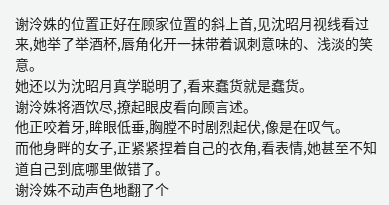谢泠姝的位置正好在顾家位置的斜上首,见沈昭月视线看过来,她举了举酒杯,唇角化开一抹带着讽刺意味的、浅淡的笑意。
她还以为沈昭月真学聪明了,看来蠢货就是蠢货。
谢泠姝将酒饮尽,撩起眼皮看向顾言述。
他正咬着牙,眸眼低垂,胸膛不时剧烈起伏,像是在叹气。
而他身畔的女子,正紧紧捏着自己的衣角,看表情,她甚至不知道自己到底哪里做错了。
谢泠姝不动声色地翻了个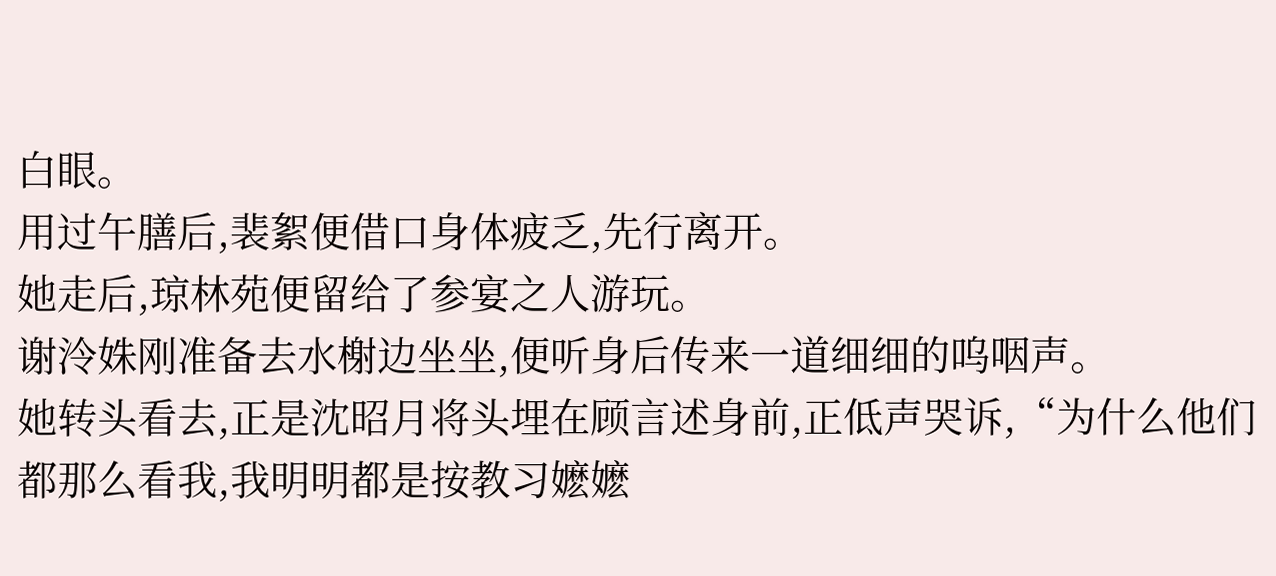白眼。
用过午膳后,裴絮便借口身体疲乏,先行离开。
她走后,琼林苑便留给了参宴之人游玩。
谢泠姝刚准备去水榭边坐坐,便听身后传来一道细细的呜咽声。
她转头看去,正是沈昭月将头埋在顾言述身前,正低声哭诉,“为什么他们都那么看我,我明明都是按教习嬷嬷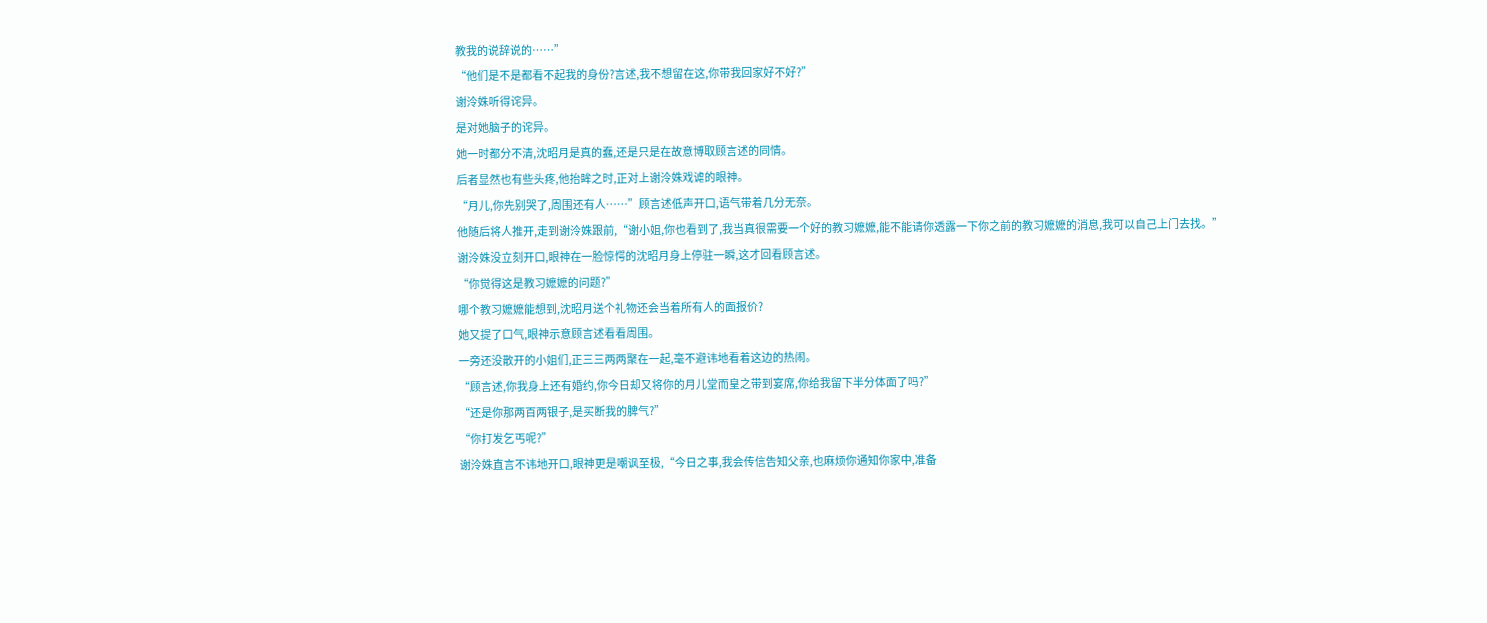教我的说辞说的……”
“他们是不是都看不起我的身份?言述,我不想留在这,你带我回家好不好?”
谢泠姝听得诧异。
是对她脑子的诧异。
她一时都分不清,沈昭月是真的蠢,还是只是在故意博取顾言述的同情。
后者显然也有些头疼,他抬眸之时,正对上谢泠姝戏谑的眼神。
“月儿,你先别哭了,周围还有人……”顾言述低声开口,语气带着几分无奈。
他随后将人推开,走到谢泠姝跟前,“谢小姐,你也看到了,我当真很需要一个好的教习嬷嬷,能不能请你透露一下你之前的教习嬷嬷的消息,我可以自己上门去找。”
谢泠姝没立刻开口,眼神在一脸惊愕的沈昭月身上停驻一瞬,这才回看顾言述。
“你觉得这是教习嬷嬷的问题?”
哪个教习嬷嬷能想到,沈昭月送个礼物还会当着所有人的面报价?
她又提了口气,眼神示意顾言述看看周围。
一旁还没散开的小姐们,正三三两两聚在一起,毫不避讳地看着这边的热闹。
“顾言述,你我身上还有婚约,你今日却又将你的月儿堂而皇之带到宴席,你给我留下半分体面了吗?”
“还是你那两百两银子,是买断我的脾气?”
“你打发乞丐呢?”
谢泠姝直言不讳地开口,眼神更是嘲讽至极,“今日之事,我会传信告知父亲,也麻烦你通知你家中,准备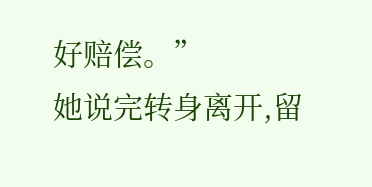好赔偿。”
她说完转身离开,留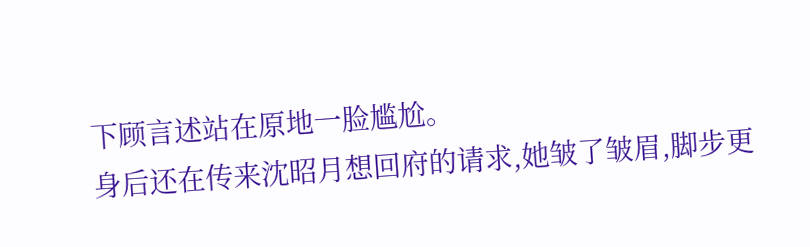下顾言述站在原地一脸尴尬。
身后还在传来沈昭月想回府的请求,她皱了皱眉,脚步更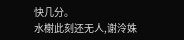快几分。
水榭此刻还无人,谢泠姝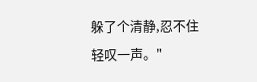躲了个清静,忍不住轻叹一声。"